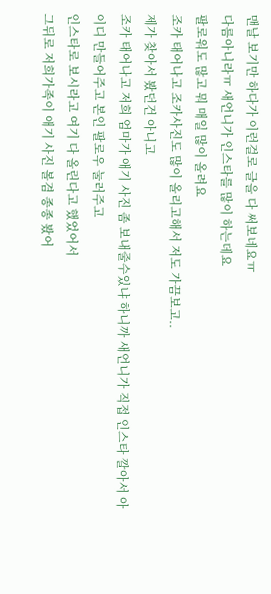맨날 보기만 하다가 이런걸로 글을 다 써보네요ㅠ
다름아니라ㅠ 새언니가 인스타를 많이 하는데요
팔로워도 많고 뭐 매일 많이 올려요
조카 태어나고 조카사진도 많이 올리고해서 저도 가끔보고..
제가 찾아서 봤던건 아니고
조카 태어나고 저희 엄마가 애기 사진 좀 보내줄수있냐 하니까 새언니가 직접 인스타 깔아서 아이디 만들어주고 본인 팔로우 눌러주고
인스타로 보시라고 여기 다 올린다고 했었어서
그뒤로 저희가족이 애기 사진 볼겸 종종 봤어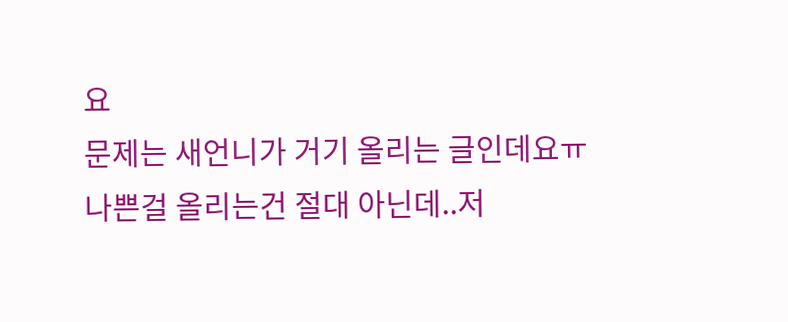요
문제는 새언니가 거기 올리는 글인데요ㅠ
나쁜걸 올리는건 절대 아닌데..저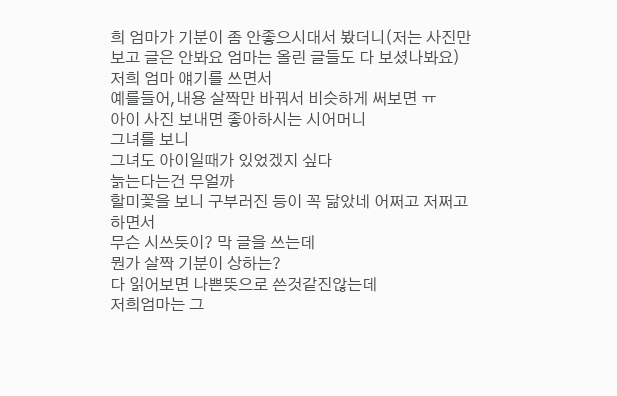희 엄마가 기분이 좀 안좋으시대서 봤더니(저는 사진만 보고 글은 안봐요 엄마는 올린 글들도 다 보셨나봐요)
저희 엄마 얘기를 쓰면서
예를들어,내용 살짝만 바꿔서 비슷하게 써보면 ㅠ
아이 사진 보내면 좋아하시는 시어머니
그녀를 보니
그녀도 아이일때가 있었겠지 싶다
늙는다는건 무얼까
할미꽃을 보니 구부러진 등이 꼭 닮았네 어쩌고 저쩌고 하면서
무슨 시쓰듯이? 막 글을 쓰는데
뭔가 살짝 기분이 상하는?
다 읽어보면 나쁜뜻으로 쓴것같진않는데
저희엄마는 그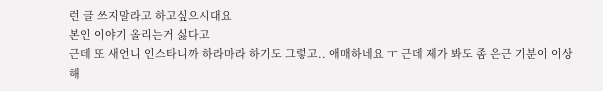런 글 쓰지말라고 하고싶으시대요
본인 이야기 올리는거 싫다고
근데 또 새언니 인스타니까 하라마라 하기도 그렇고.. 애매하네요 ㅜ 근데 제가 봐도 좀 은근 기분이 이상해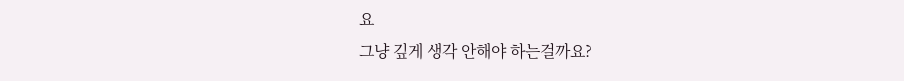요
그냥 깊게 생각 안해야 하는걸까요?